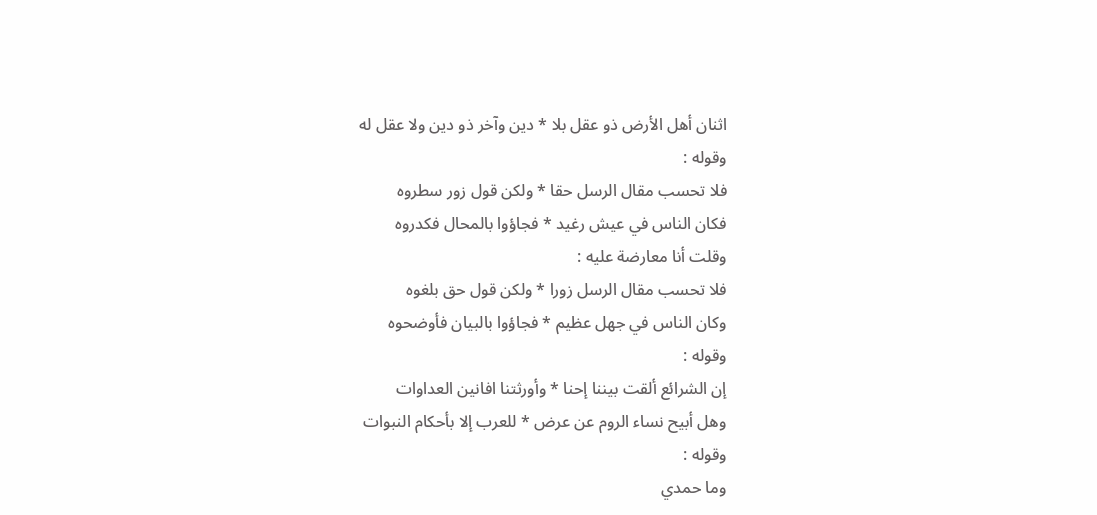اثنان أهل الأرض ذو عقل بلا * دين وآخر ذو دين ولا عقل له
وقوله :
فلا تحسب مقال الرسل حقا * ولكن قول زور سطروه
فكان الناس في عيش رغيد * فجاؤوا بالمحال فكدروه
وقلت أنا معارضة عليه :
فلا تحسب مقال الرسل زورا * ولكن قول حق بلغوه
وكان الناس في جهل عظيم * فجاؤوا بالبيان فأوضحوه
وقوله :
إن الشرائع ألقت بيننا إحنا * وأورثتنا افانين العداوات
وهل أبيح نساء الروم عن عرض * للعرب إلا بأحكام النبوات
وقوله :
وما حمدي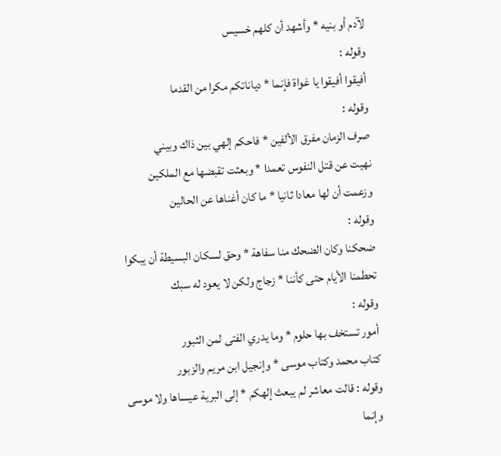لآدم أو بنيه * وأشهد أن كلهم خسيس
وقوله :
أفيقوا أفيقوا يا غواة فإنما * دياناتكم مكرا من القدما
وقوله :
صرف الزمان مفرق الألفين * فاحكم إلهي بين ذاك وبيني
نهيت عن قتل النفوس تعمدا * وبعثت تقبضها مع الملكين
وزعمت أن لها معادا ثانيا * ما كان أغناها عن الحالين
وقوله :
ضحكنا وكان الضحك منا سفاهة * وحق لسكان البسيطة أن يبكوا
تحطمنا الأيام حتى كأننا * زجاج ولكن لا يعود له سبك
وقوله :
أمور تستخف بها حلوم * وما يدري الفتى لمن الثبور
كتاب محمد وكتاب موسى * وإنجيل ابن مريم والزبور
وقوله : قالت معاشر لم يبعث إلهكم * إلى البرية عيساها ولا موسى
وإنما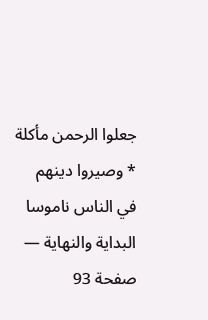جعلوا الرحمن مأكلة * وصيروا دينهم في الناس ناموسا
البداية والنهاية — صفحة 93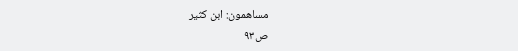مساهمون: ابن كثير
ص٩٣